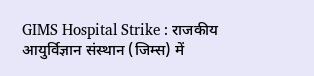GIMS Hospital Strike : राजकीय आयुर्विज्ञान संस्थान (जिम्स) में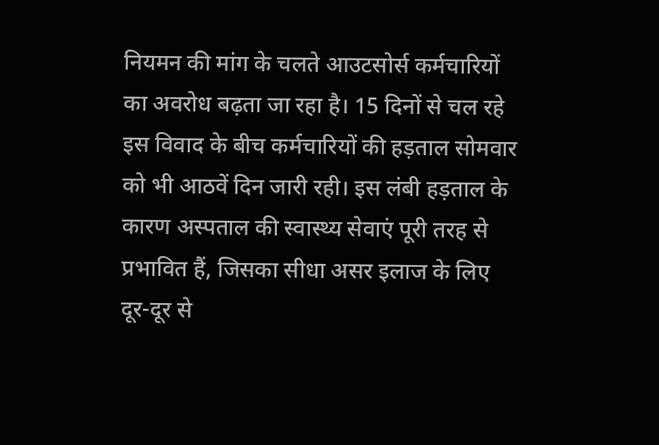नियमन की मांग के चलते आउटसोर्स कर्मचारियों का अवरोध बढ़ता जा रहा है। 15 दिनों से चल रहे इस विवाद के बीच कर्मचारियों की हड़ताल सोमवार को भी आठवें दिन जारी रही। इस लंबी हड़ताल के कारण अस्पताल की स्वास्थ्य सेवाएं पूरी तरह से प्रभावित हैं, जिसका सीधा असर इलाज के लिए दूर-दूर से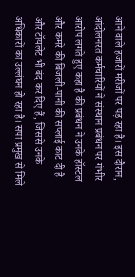आने वाले हजारों मरीजों पर पड़ रहा है। इस दौरान, आंदोलनरत कर्मचारियों ने संस्थान प्रबंधन पर गंभीर आरोप लगते हुए कहा है की प्रबंधन ने उनके हॉस्टल और कमरे की बिजली-पानी की सप्लाई काट दी है और टॉयलेट भी बंद कर दिए हैं, जिससे उनके अधिकारों का उल्लंघन हो रहा है। सपा प्रमुख से मिले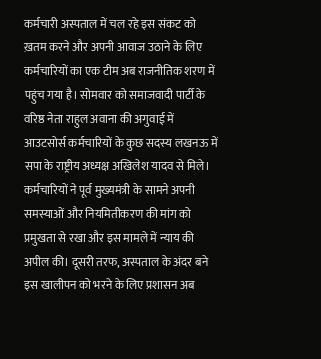कर्मचारी अस्पताल में चल रहे इस संकट को ख़तम करने और अपनी आवाज उठाने के लिए कर्मचारियों का एक टीम अब राजनीतिक शरण में पहुंच गया है। सोमवार को समाजवादी पार्टी के वरिष्ठ नेता राहुल अवाना की अगुवाई में आउटसोर्स कर्मचारियों के कुछ सदस्य लखनऊ में सपा के राष्ट्रीय अध्यक्ष अखिलेश यादव से मिले। कर्मचारियों ने पूर्व मुख्यमंत्री के सामने अपनी समस्याओं और नियमितीकरण की मांग को प्रमुखता से रखा और इस मामले में न्याय की अपील की। दूसरी तरफ, अस्पताल के अंदर बने इस खालीपन को भरने के लिए प्रशासन अब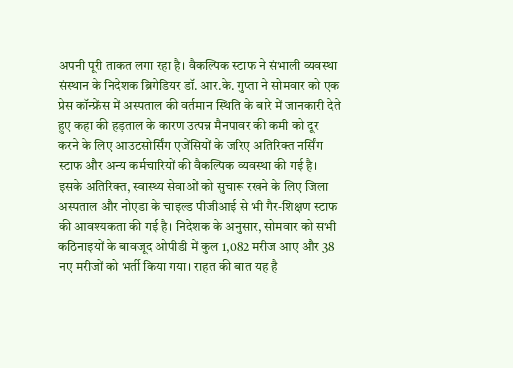अपनी पूरी ताकत लगा रहा है। वैकल्पिक स्टाफ ने संभाली व्यवस्था संस्थान के निदेशक ब्रिगेडियर डॉ. आर.के. गुप्ता ने सोमवार को एक प्रेस कॉन्फ्रेंस में अस्पताल की वर्तमान स्थिति के बारे में जानकारी देते हुए कहा की हड़ताल के कारण उत्पन्न मैनपावर की कमी को दूर करने के लिए आउटसोर्सिंग एजेंसियों के जरिए अतिरिक्त नर्सिंग स्टाफ और अन्य कर्मचारियों की वैकल्पिक व्यवस्था की गई है। इसके अतिरिक्त, स्वास्थ्य सेवाओं को सुचारू रखने के लिए जिला अस्पताल और नोएडा के चाइल्ड पीजीआई से भी गैर-शिक्षण स्टाफ की आवश्यकता की गई है। निदेशक के अनुसार, सोमवार को सभी कठिनाइयों के बावजूद ओपीडी में कुल 1,082 मरीज आए और 38 नए मरीजों को भर्ती किया गया। राहत की बात यह है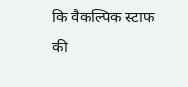कि वैकल्पिक स्टाफ की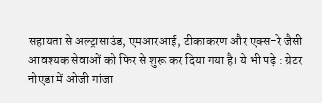सहायता से अल्ट्रासाउंड, एमआरआई, टीकाकरण और एक्स-रे जैसी आवश्यक सेवाओं को फिर से शुरू कर दिया गया है। ये भी पढ़े : ग्रेटर नोएडा में ओजी गांजा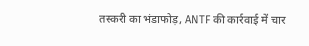तस्करी का भंडाफोड़, ANTF की कार्रवाई में चार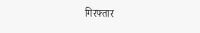गिरफ्तार